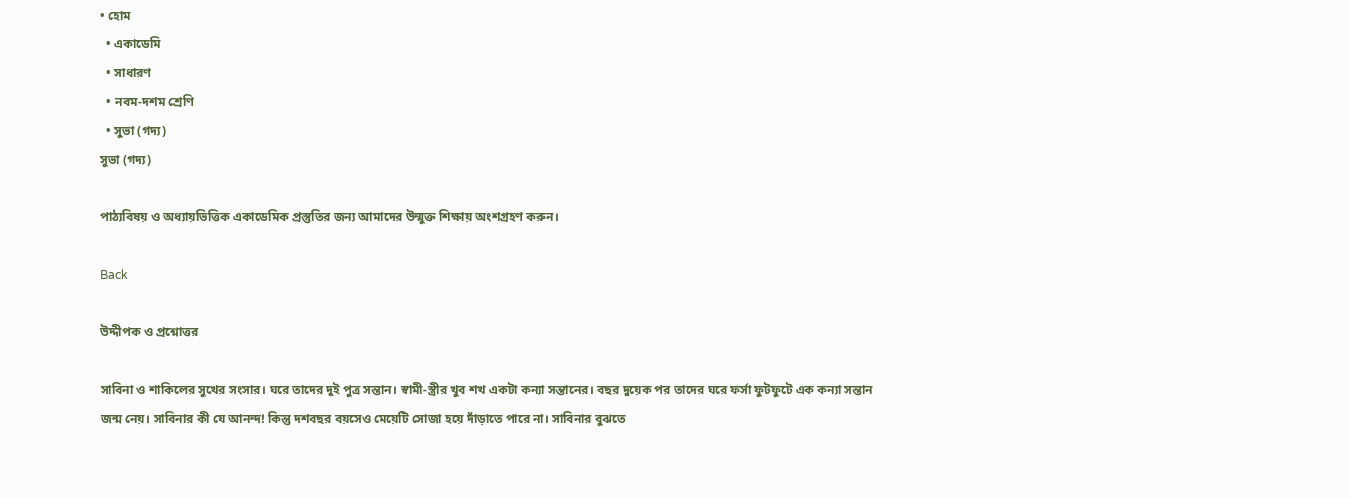• হোম
  • একাডেমি
  • সাধারণ
  • নবম-দশম শ্রেণি
  • সুভা (গদ্য)
সুভা (গদ্য)

পাঠ্যবিষয় ও অধ্যায়ভিত্তিক একাডেমিক প্রস্তুতির জন্য আমাদের উন্মুক্ত শিক্ষায় অংশগ্রহণ করুন।

Back

উদ্দীপক ও প্রশ্নোত্তর

সাবিনা ও শাকিলের সুখের সংসার। ঘরে তাদের দুই পুত্র সন্তান। স্বামী-স্ত্রীর খুব শখ একটা কন্যা সন্তানের। বছর দুয়েক পর তাদের ঘরে ফর্সা ফুটফুটে এক কন্যা সন্তান জন্ম নেয়। সাবিনার কী যে আনন্দ! কিন্তু দশবছর বয়সেও মেয়েটি সোজা হয়ে দাঁড়াতে পারে না। সাবিনার বুঝতে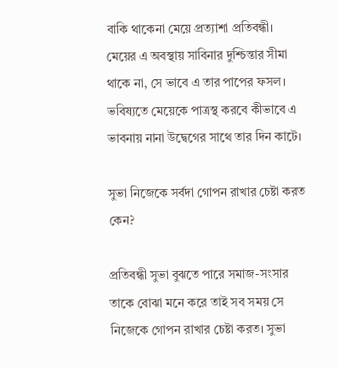বাকি থাকেনা মেয়ে প্রত্যাশা প্রতিবন্ধী। মেয়ের এ অবস্থায় সাবিনার দুশ্চিন্তার সীমা থাকে না, সে ভাবে এ তার পাপের ফসল। ভবিষ্যতে মেয়েকে পাত্রস্থ করবে কীভাবে এ ভাবনায় নানা উদ্বেগের সাথে তার দিন কাটে।

সুভা নিজেকে সর্বদা গোপন রাখার চেষ্টা করত কেন?

প্রতিবন্ধী সুভা বুঝতে পারে সমাজ-সংসার তাকে বোঝা মনে করে তাই সব সময় সে নিজেকে গোপন রাখার চেষ্টা করত। সুভা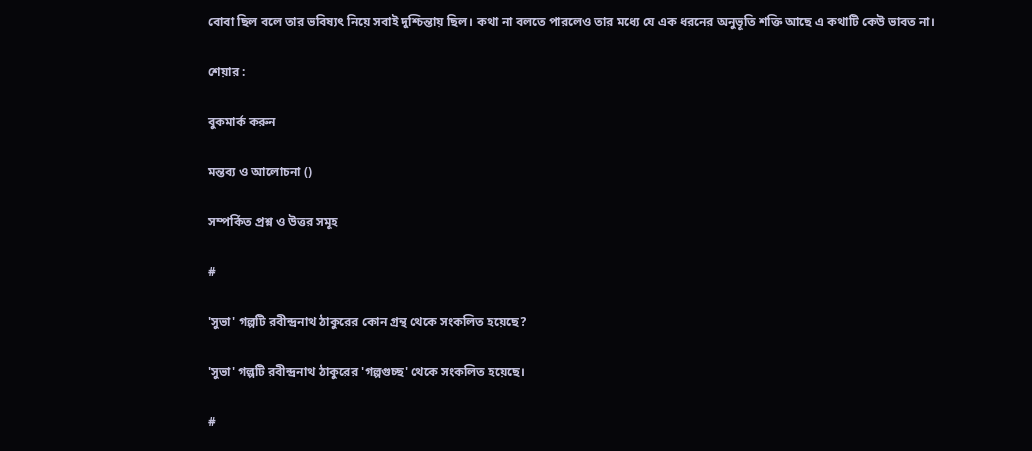বোবা ছিল বলে তার ভবিষ্যৎ নিয়ে সবাই দুশ্চিন্তায় ছিল। কথা না বলতে পারলেও তার মধ্যে যে এক ধরনের অনুভূতি শক্তি আছে এ কথাটি কেউ ভাবত না।

শেয়ার :

বুকমার্ক করুন

মন্তব্য ও আলোচনা ()

সম্পর্কিত প্রশ্ন ও উত্তর সমূহ

#

'সুভা' গল্পটি রবীন্দ্রনাথ ঠাকুরের কোন গ্রন্থ থেকে সংকলিত হয়েছে?

'সুভা' গল্পটি রবীন্দ্রনাথ ঠাকুরের 'গল্পগুচ্ছ' থেকে সংকলিত হয়েছে।

#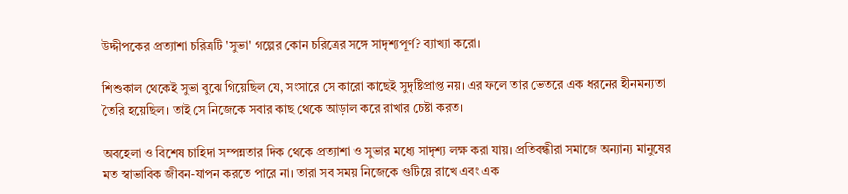উদ্দীপকের প্রত্যাশা চরিত্রটি 'সুভা' গল্পের কোন চরিত্রের সঙ্গে সাদৃশ্যপূর্ণ? ব্যাখ্যা করো।

শিশুকাল থেকেই সুভা বুঝে গিয়েছিল যে, সংসারে সে কারো কাছেই সুদৃষ্টিপ্রাপ্ত নয়। এর ফলে তার ভেতরে এক ধরনের হীনমন্যতা তৈরি হয়েছিল। তাই সে নিজেকে সবার কাছ থেকে আড়াল করে রাখার চেষ্টা করত।

অবহেলা ও বিশেষ চাহিদা সম্পন্নতার দিক থেকে প্রত্যাশা ও সুভার মধ্যে সাদৃশ্য লক্ষ করা যায়। প্রতিবন্ধীরা সমাজে অন্যান্য মানুষের মত স্বাভাবিক জীবন-যাপন করতে পারে না। তারা সব সময় নিজেকে গুটিয়ে রাখে এবং এক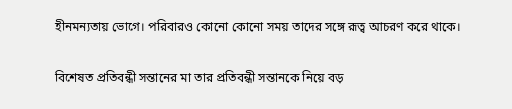হীনমন্যতায় ভোগে। পরিবারও কোনো কোনো সময় তাদের সঙ্গে রূত্ব আচরণ করে থাকে।

বিশেষত প্রতিবন্ধী সন্তানের মা তার প্রতিবন্ধী সন্তানকে নিয়ে বড়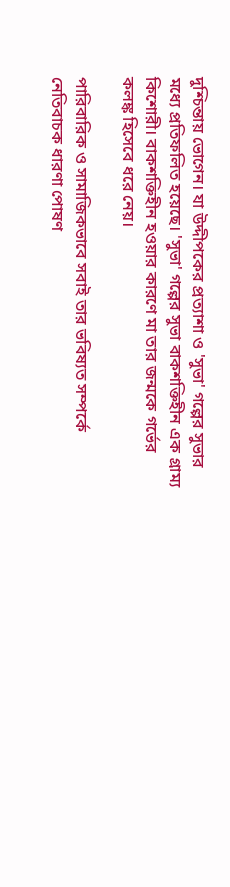দুশ্চিন্তায় ভোগেন। যা উদ্দীপকের প্রত্যাশা ও 'সুভা' গল্পের সুভার মধ্যে প্রতিফলিত হয়েছে। 'সুভা' গল্পের সুভা বাকশক্তিহীন এক গ্রাম্য কিশোরী। বাকশক্তিহীন হওয়ার কারণে মা তার জন্মকে গর্ভের কলঙ্ক হিসেবে ধরে নেয়।

পারিবারিক ও সামাজিকভাবে সবাই তার ভবিষ্যত সম্পর্কে নেতিবাচক ধারণা পোষণ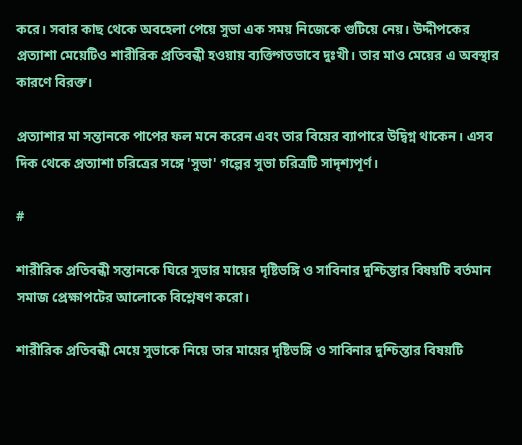করে। সবার কাছ থেকে অবহেলা পেয়ে সুভা এক সময় নিজেকে গুটিয়ে নেয়। উদ্দীপকের প্রত্যাশা মেয়েটিও শারীরিক প্রতিবন্ধী হওয়ায় ব্যক্তিগতভাবে দুঃখী। তার মাও মেয়ের এ অবস্থার কারণে বিরক্ত।

প্রত্যাশার মা সন্তানকে পাপের ফল মনে করেন এবং তার বিয়ের ব্যাপারে উদ্বিগ্ন থাকেন। এসব দিক থেকে প্রত্যাশা চরিত্রের সঙ্গে 'সুভা' গল্পের সুভা চরিত্রটি সাদৃশ্যপূর্ণ।

#

শারীরিক প্রতিবন্ধী সন্তানকে ঘিরে সুভার মায়ের দৃষ্টিভঙ্গি ও সাবিনার দুশ্চিন্তার বিষয়টি বর্তমান সমাজ প্রেক্ষাপটের আলোকে বিশ্লেষণ করো।

শারীরিক প্রতিবন্ধী মেয়ে সুভাকে নিয়ে তার মায়ের দৃষ্টিভঙ্গি ও সাবিনার দুশ্চিন্তার বিষয়টি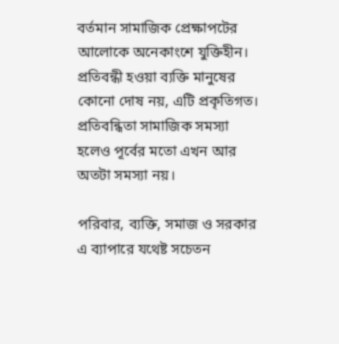বর্তমান সামাজিক প্রেক্ষাপটের আলোকে অনেকাংশে যুক্তিহীন। প্রতিবন্ধী হওয়া ব্যক্তি মানুষের কোনো দোষ নয়, এটি প্রকৃতিগত। প্রতিবন্ধিতা সামাজিক সমস্যা হলেও পূর্বের মতো এখন আর অতটা সমস্যা নয়।

পরিবার, ব্যক্তি, সমাজ ও সরকার এ ব্যাপারে যথেষ্ট সচেতন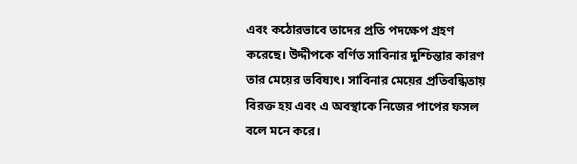এবং কঠোরভাবে তাদের প্রতি পদক্ষেপ গ্রহণ করেছে। উদ্দীপকে বর্ণিত সাবিনার দুশ্চিন্তার কারণ তার মেয়ের ভবিষ্যৎ। সাবিনার মেয়ের প্রতিবন্ধিতায় বিরক্ত হয় এবং এ অবস্থাকে নিজের পাপের ফসল বলে মনে করে।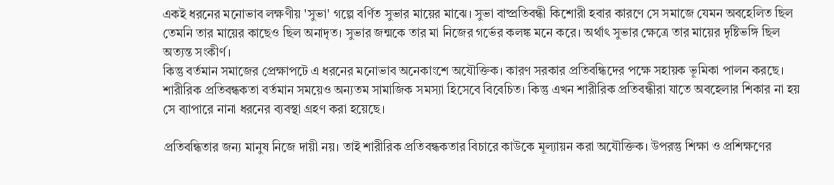একই ধরনের মনোভাব লক্ষণীয় 'সুভা' গল্পে বর্ণিত সুভার মায়ের মাঝে। সুভা বাষ্প্রতিবন্ধী কিশোরী হবার কারণে সে সমাজে যেমন অবহেলিত ছিল তেমনি তার মায়ের কাছেও ছিল অনাদৃত। সুভার জন্মকে তার মা নিজের গর্ভের কলঙ্ক মনে করে। অর্থাৎ সুভার ক্ষেত্রে তার মায়ের দৃষ্টিভঙ্গি ছিল অত্যন্ত সংকীর্ণ।
কিন্তু বর্তমান সমাজের প্রেক্ষাপটে এ ধরনের মনোভাব অনেকাংশে অযৌক্তিক। কারণ সরকার প্রতিবন্ধিদের পক্ষে সহায়ক ভূমিকা পালন করছে। শারীরিক প্রতিবন্ধকতা বর্তমান সময়েও অন্যতম সামাজিক সমস্যা হিসেবে বিবেচিত। কিন্তু এখন শারীরিক প্রতিবন্ধীরা যাতে অবহেলার শিকার না হয় সে ব্যাপারে নানা ধরনের ব্যবস্থা গ্রহণ করা হয়েছে।

প্রতিবন্ধিতার জন্য মানুষ নিজে দায়ী নয়। তাই শারীরিক প্রতিবন্ধকতার বিচারে কাউকে মূল্যায়ন করা অযৌক্তিক। উপরন্তু শিক্ষা ও প্রশিক্ষণের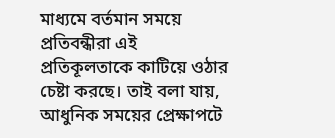মাধ্যমে বর্তমান সময়ে প্রতিবন্ধীরা এই প্রতিকূলতাকে কাটিয়ে ওঠার চেষ্টা করছে। তাই বলা যায়, আধুনিক সময়ের প্রেক্ষাপটে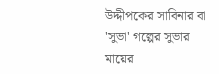উদ্দীপকের সাবিনার বা 'সুভা' গল্পের সুভার মায়ের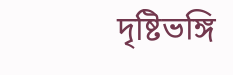দৃষ্টিভঙ্গি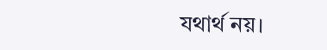যথার্থ নয়।